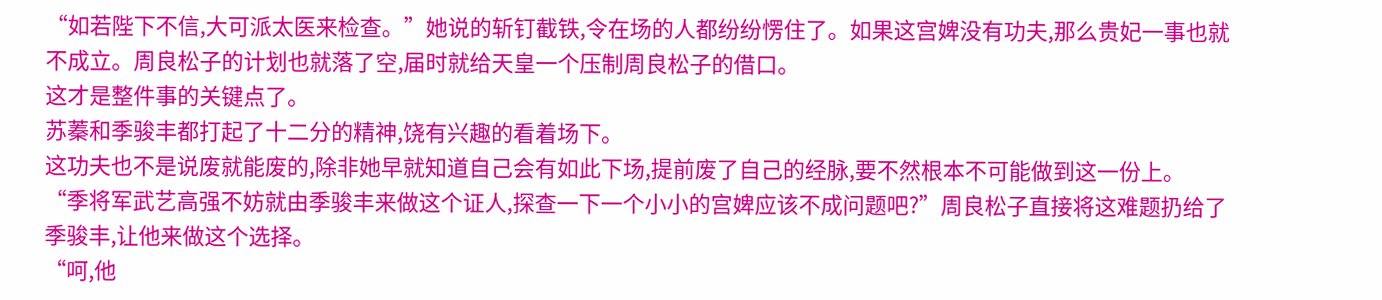“如若陛下不信,大可派太医来检查。”她说的斩钉截铁,令在场的人都纷纷愣住了。如果这宫婢没有功夫,那么贵妃一事也就不成立。周良松子的计划也就落了空,届时就给天皇一个压制周良松子的借口。
这才是整件事的关键点了。
苏蓁和季骏丰都打起了十二分的精神,饶有兴趣的看着场下。
这功夫也不是说废就能废的,除非她早就知道自己会有如此下场,提前废了自己的经脉,要不然根本不可能做到这一份上。
“季将军武艺高强不妨就由季骏丰来做这个证人,探查一下一个小小的宫婢应该不成问题吧?”周良松子直接将这难题扔给了季骏丰,让他来做这个选择。
“呵,他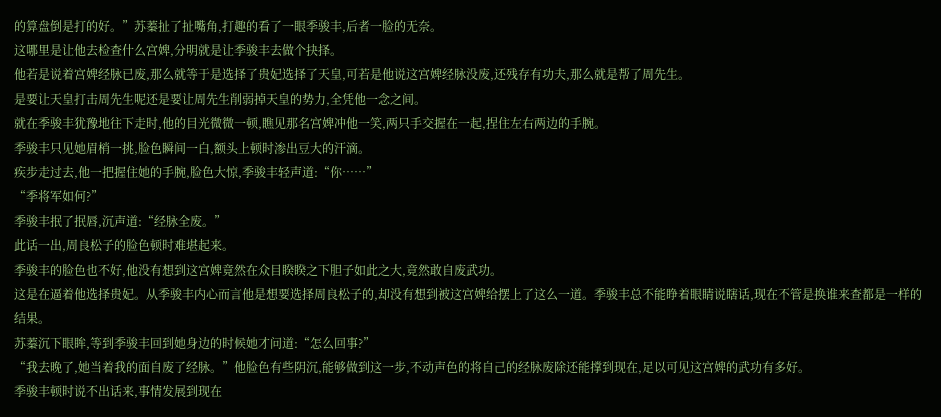的算盘倒是打的好。”苏蓁扯了扯嘴角,打趣的看了一眼季骏丰,后者一脸的无奈。
这哪里是让他去检查什么宫婢,分明就是让季骏丰去做个抉择。
他若是说着宫婢经脉已废,那么就等于是选择了贵妃选择了天皇,可若是他说这宫婢经脉没废,还残存有功夫,那么就是帮了周先生。
是要让天皇打击周先生呢还是要让周先生削弱掉天皇的势力,全凭他一念之间。
就在季骏丰犹豫地往下走时,他的目光微微一顿,瞧见那名宫婢冲他一笑,两只手交握在一起,捏住左右两边的手腕。
季骏丰只见她眉梢一挑,脸色瞬间一白,额头上顿时渗出豆大的汗滴。
疾步走过去,他一把握住她的手腕,脸色大惊,季骏丰轻声道:“你……”
“季将军如何?”
季骏丰抿了抿唇,沉声道:“经脉全废。”
此话一出,周良松子的脸色顿时难堪起来。
季骏丰的脸色也不好,他没有想到这宫婢竟然在众目睽睽之下胆子如此之大,竟然敢自废武功。
这是在逼着他选择贵妃。从季骏丰内心而言他是想要选择周良松子的,却没有想到被这宫婢给摆上了这么一道。季骏丰总不能睁着眼睛说瞎话,现在不管是换谁来查都是一样的结果。
苏蓁沉下眼眸,等到季骏丰回到她身边的时候她才问道:“怎么回事?”
“我去晚了,她当着我的面自废了经脉。”他脸色有些阴沉,能够做到这一步,不动声色的将自己的经脉废除还能撑到现在,足以可见这宫婢的武功有多好。
季骏丰顿时说不出话来,事情发展到现在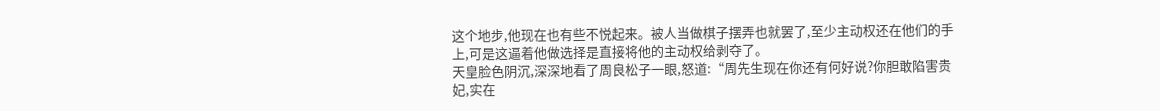这个地步,他现在也有些不悦起来。被人当做棋子摆弄也就罢了,至少主动权还在他们的手上,可是这逼着他做选择是直接将他的主动权给剥夺了。
天皇脸色阴沉,深深地看了周良松子一眼,怒道:“周先生现在你还有何好说?你胆敢陷害贵妃,实在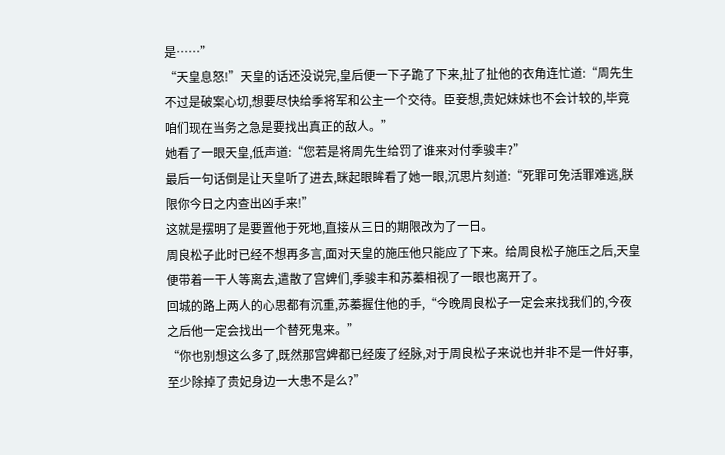是……”
“天皇息怒!”天皇的话还没说完,皇后便一下子跪了下来,扯了扯他的衣角连忙道:“周先生不过是破案心切,想要尽快给季将军和公主一个交待。臣妾想,贵妃妹妹也不会计较的,毕竟咱们现在当务之急是要找出真正的敌人。”
她看了一眼天皇,低声道:“您若是将周先生给罚了谁来对付季骏丰?”
最后一句话倒是让天皇听了进去,眯起眼眸看了她一眼,沉思片刻道:“死罪可免活罪难逃,朕限你今日之内查出凶手来!”
这就是摆明了是要置他于死地,直接从三日的期限改为了一日。
周良松子此时已经不想再多言,面对天皇的施压他只能应了下来。给周良松子施压之后,天皇便带着一干人等离去,遣散了宫婢们,季骏丰和苏蓁相视了一眼也离开了。
回城的路上两人的心思都有沉重,苏蓁握住他的手,“今晚周良松子一定会来找我们的,今夜之后他一定会找出一个替死鬼来。”
“你也别想这么多了,既然那宫婢都已经废了经脉,对于周良松子来说也并非不是一件好事,至少除掉了贵妃身边一大患不是么?”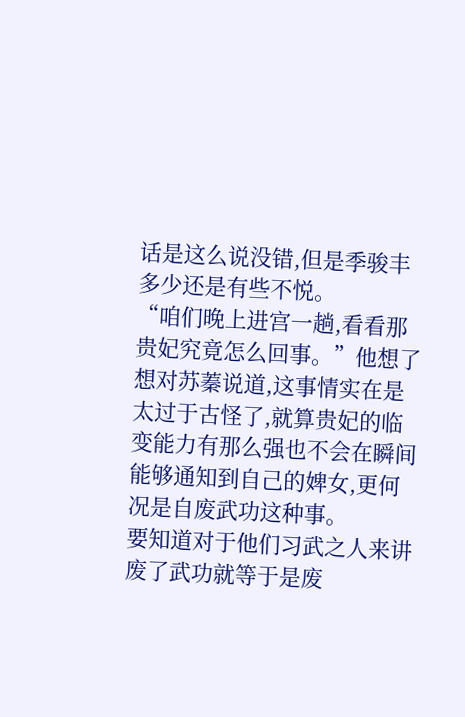话是这么说没错,但是季骏丰多少还是有些不悦。
“咱们晚上进宫一趟,看看那贵妃究竟怎么回事。”他想了想对苏蓁说道,这事情实在是太过于古怪了,就算贵妃的临变能力有那么强也不会在瞬间能够通知到自己的婢女,更何况是自废武功这种事。
要知道对于他们习武之人来讲废了武功就等于是废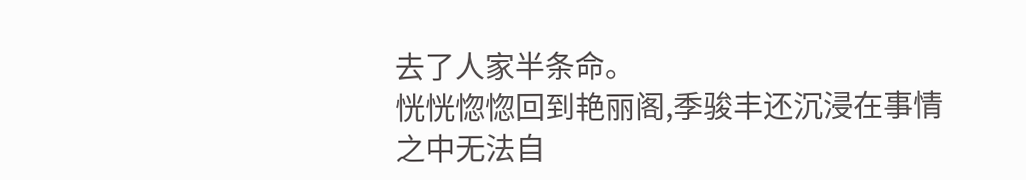去了人家半条命。
恍恍惚惚回到艳丽阁,季骏丰还沉浸在事情之中无法自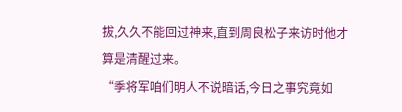拔,久久不能回过神来,直到周良松子来访时他才算是清醒过来。
“季将军咱们明人不说暗话,今日之事究竟如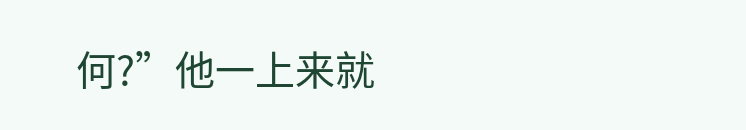何?”他一上来就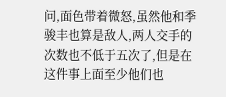问,面色带着微怒,虽然他和季骏丰也算是敌人,两人交手的次数也不低于五次了,但是在这件事上面至少他们也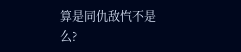算是同仇敌忾不是么?